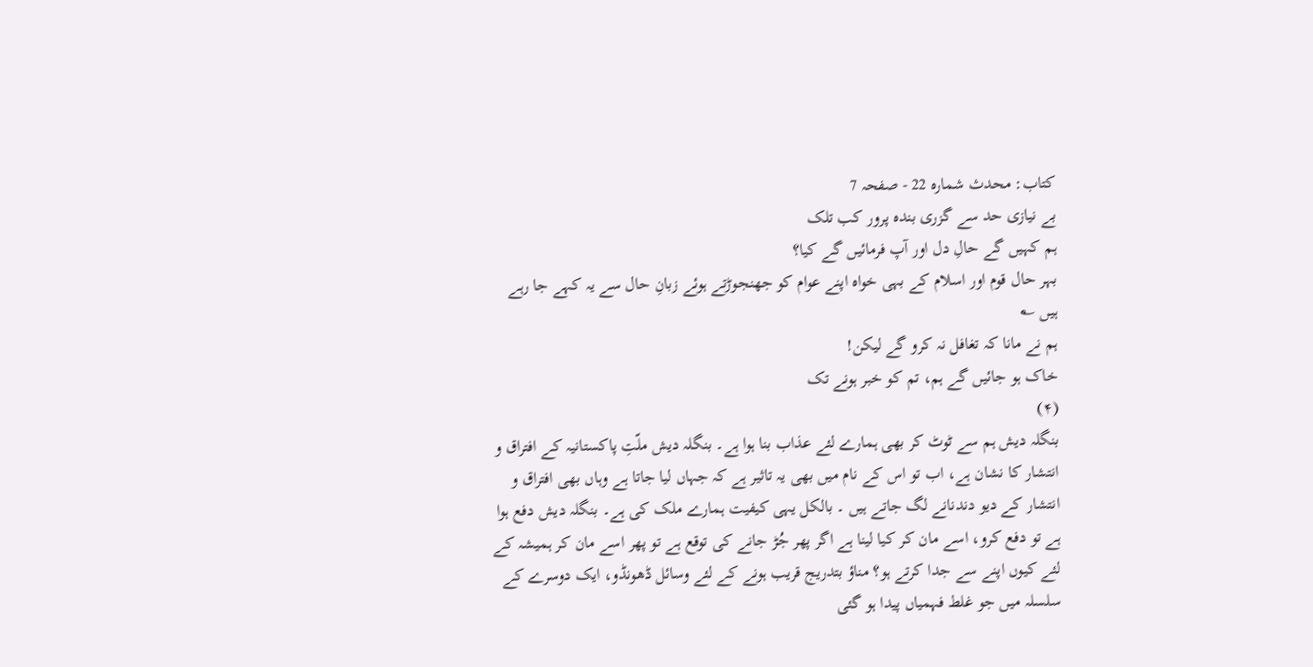کتاب: محدث شمارہ 22 - صفحہ 7
بے نیازی حد سے گزری بندہ پرور کب تلک
ہم کہیں گے حالِ دل اور آپ فرمائیں گے کیا؟
بہر حال قوم اور اسلام کے بہی خواہ اپنے عوام کو جھنجوڑتے ہوئے زبانِ حال سے یہ کہے جا رہے ہیں ؎
ہم نے مانا کہ تغافل نہ کرو گے لیکن!
خاک ہو جائیں گے ہم، تم کو خبر ہونے تک
(۴)
بنگلہ دیش ہم سے ٹوٹ کر بھی ہمارے لئے عذاب بنا ہوا ہے۔ بنگلہ دیش ملّتِ پاکستانیہ کے افتراق و انتشار کا نشان ہے، اب تو اس کے نام میں بھی یہ تاثیر ہے کہ جہاں لیا جاتا ہے وہاں بھی افتراق و انتشار کے دیو دندنانے لگ جاتے ہیں ۔ بالکل یہی کیفیت ہمارے ملک کی ہے۔ بنگلہ دیش دفع ہوا ہے تو دفع کرو، اسے مان کر کیا لینا ہے اگر پھر جُڑ جانے کی توقع ہے تو پھر اسے مان کر ہمیشہ کے لئے کیوں اپنے سے جدا کرتے ہو؟ مناؤ بتدریج قریب ہونے کے لئے وسائل ڈھونڈو، ایک دوسرے کے سلسلہ میں جو غلط فہمیاں پیدا ہو گئی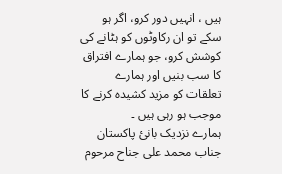ہیں ، انہیں دور کرو، اگر ہو سکے تو ان رکاوٹوں کو ہٹانے کی کوشش کرو، جو ہمارے افتراق کا سب بنیں اور ہمارے تعلقات کو مزید کشیدہ کرنے کا موجب ہو رہی ہیں ۔
ہمارے نزدیک بانیٔ پاکستان جناب محمد علی جناح مرحوم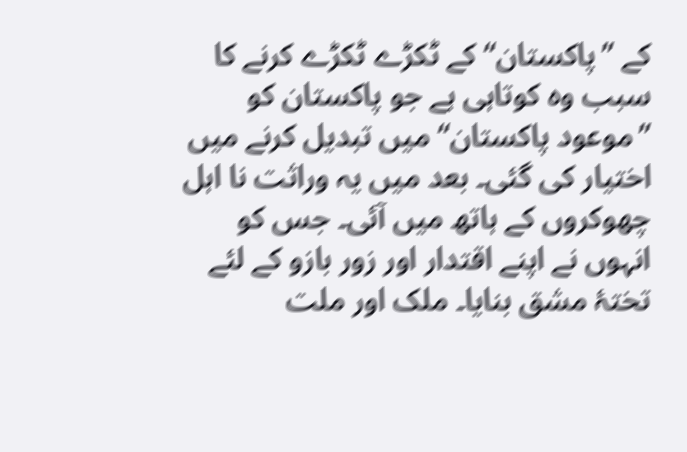کے ’’پاکستان‘‘ کے ٹکڑے ٹکڑے کرنے کا سبب وہ کوتاہی ہے جو پاکستان کو ’’موعود پاکستان‘‘ میں تبدیل کرنے میں اختیار کی گئی۔ بعد میں یہ وراثت نا اہل چھوکروں کے ہاتھ میں آئی۔ جس کو انہوں نے اپنے اقتدار اور زور بازو کے لئے تختۂ مشق بنایا۔ ملک اور ملت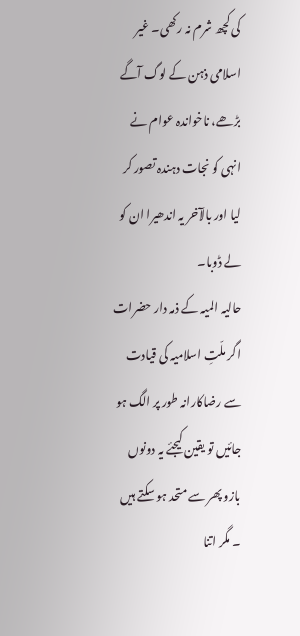کی کچھ شرم نہ رکھی۔ غیر اسلامی ذہن کے لوگ آگے بڑھے، ناخواندہ عوام نے انہی کو نجات دہندہ تصور کر لیا اور بالآخر یہ اندھیرا ان کو لے ڈوبا۔
حالیہ المیہ کے ذمہ دار حضرات اگر ملّتِ اسلامیہ کی قیادت سے رضاکارانہ طور پر الگ ہو جائیں تو یقین کیجئے یہ دونوں بازو پھر سے متحد ہو سکتے ہیں ۔ مگر اتنا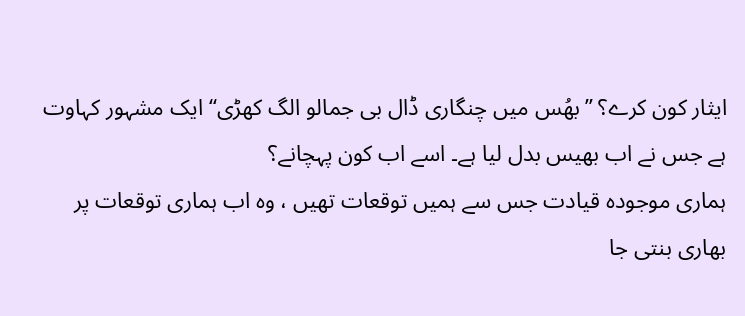ایثار کون کرے؟ ’’بھُس میں چنگاری ڈال بی جمالو الگ کھڑی‘‘ ایک مشہور کہاوت ہے جس نے اب بھیس بدل لیا ہے۔ اسے اب کون پہچانے؟
ہماری موجودہ قیادت جس سے ہمیں توقعات تھیں ، وہ اب ہماری توقعات پر بھاری بنتی جا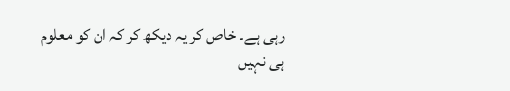رہی ہے۔ خاص کر یہ دیکھ کر کہ ان کو معلوم ہی نہیں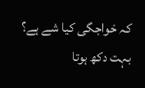کہ خواجگی کیا شے ہے؟ بہت دکھ ہوتا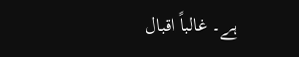ہے۔ غالباً اقبال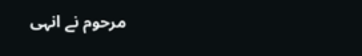مرحوم نے انہی